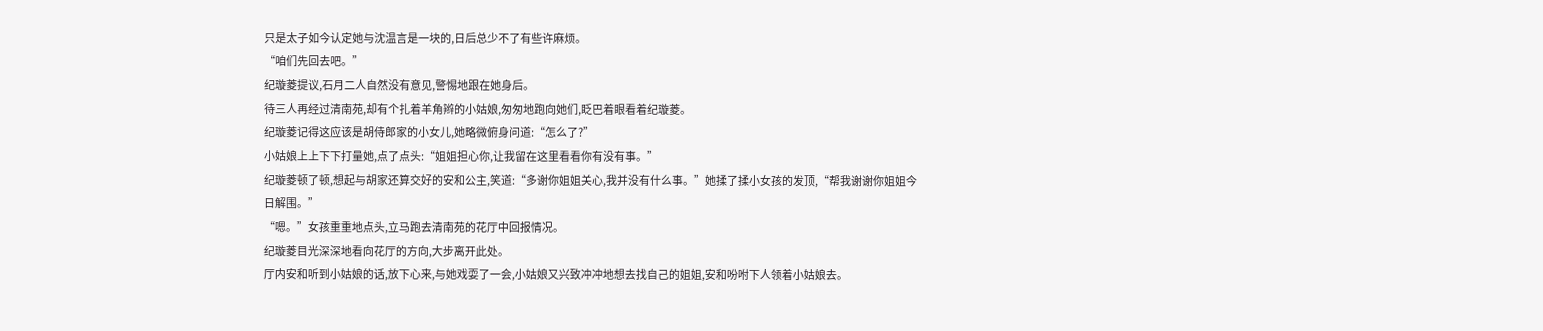只是太子如今认定她与沈温言是一块的,日后总少不了有些许麻烦。
“咱们先回去吧。”
纪璇菱提议,石月二人自然没有意见,警惕地跟在她身后。
待三人再经过清南苑,却有个扎着羊角辫的小姑娘,匆匆地跑向她们,眨巴着眼看着纪璇菱。
纪璇菱记得这应该是胡侍郎家的小女儿,她略微俯身问道:“怎么了?”
小姑娘上上下下打量她,点了点头:“姐姐担心你,让我留在这里看看你有没有事。”
纪璇菱顿了顿,想起与胡家还算交好的安和公主,笑道:“多谢你姐姐关心,我并没有什么事。”她揉了揉小女孩的发顶,“帮我谢谢你姐姐今日解围。”
“嗯。”女孩重重地点头,立马跑去清南苑的花厅中回报情况。
纪璇菱目光深深地看向花厅的方向,大步离开此处。
厅内安和听到小姑娘的话,放下心来,与她戏耍了一会,小姑娘又兴致冲冲地想去找自己的姐姐,安和吩咐下人领着小姑娘去。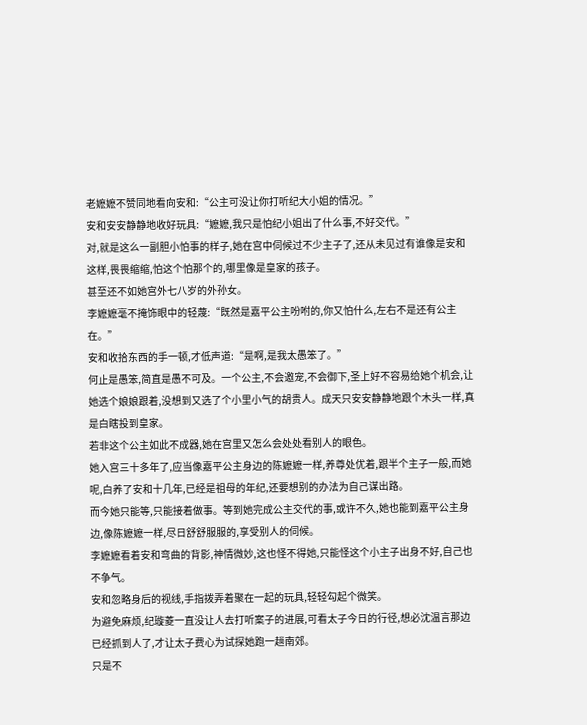老嬷嬷不赞同地看向安和:“公主可没让你打听纪大小姐的情况。”
安和安安静静地收好玩具:“嬷嬷,我只是怕纪小姐出了什么事,不好交代。”
对,就是这么一副胆小怕事的样子,她在宫中伺候过不少主子了,还从未见过有谁像是安和这样,畏畏缩缩,怕这个怕那个的,哪里像是皇家的孩子。
甚至还不如她宫外七八岁的外孙女。
李嬷嬷毫不掩饰眼中的轻蔑:“既然是嘉平公主吩咐的,你又怕什么,左右不是还有公主在。”
安和收拾东西的手一顿,才低声道:“是啊,是我太愚笨了。”
何止是愚笨,简直是愚不可及。一个公主,不会邀宠,不会御下,圣上好不容易给她个机会,让她选个娘娘跟着,没想到又选了个小里小气的胡贵人。成天只安安静静地跟个木头一样,真是白瞎投到皇家。
若非这个公主如此不成器,她在宫里又怎么会处处看别人的眼色。
她入宫三十多年了,应当像嘉平公主身边的陈嬷嬷一样,养尊处优着,跟半个主子一般,而她呢,白养了安和十几年,已经是祖母的年纪,还要想别的办法为自己谋出路。
而今她只能等,只能接着做事。等到她完成公主交代的事,或许不久,她也能到嘉平公主身边,像陈嬷嬷一样,尽日舒舒服服的,享受别人的伺候。
李嬷嬷看着安和弯曲的背影,神情微妙,这也怪不得她,只能怪这个小主子出身不好,自己也不争气。
安和忽略身后的视线,手指拨弄着聚在一起的玩具,轻轻勾起个微笑。
为避免麻烦,纪璇菱一直没让人去打听案子的进展,可看太子今日的行径,想必沈温言那边已经抓到人了,才让太子费心为试探她跑一趟南郊。
只是不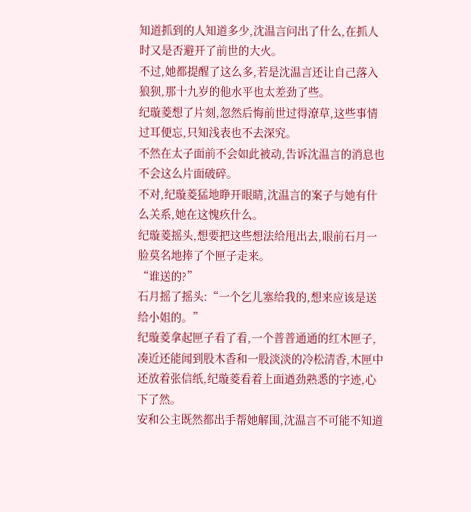知道抓到的人知道多少,沈温言问出了什么,在抓人时又是否避开了前世的大火。
不过,她都提醒了这么多,若是沈温言还让自己落入狼狈,那十九岁的他水平也太差劲了些。
纪璇菱想了片刻,忽然后悔前世过得潦草,这些事情过耳便忘,只知浅表也不去深究。
不然在太子面前不会如此被动,告诉沈温言的消息也不会这么片面破碎。
不对,纪璇菱猛地睁开眼睛,沈温言的案子与她有什么关系,她在这愧疚什么。
纪璇菱摇头,想要把这些想法给甩出去,眼前石月一脸莫名地捧了个匣子走来。
“谁送的?”
石月摇了摇头:“一个乞儿塞给我的,想来应该是送给小姐的。”
纪璇菱拿起匣子看了看,一个普普通通的红木匣子,凑近还能闻到股木香和一股淡淡的冷松清香,木匣中还放着张信纸,纪璇菱看着上面遒劲熟悉的字迹,心下了然。
安和公主既然都出手帮她解围,沈温言不可能不知道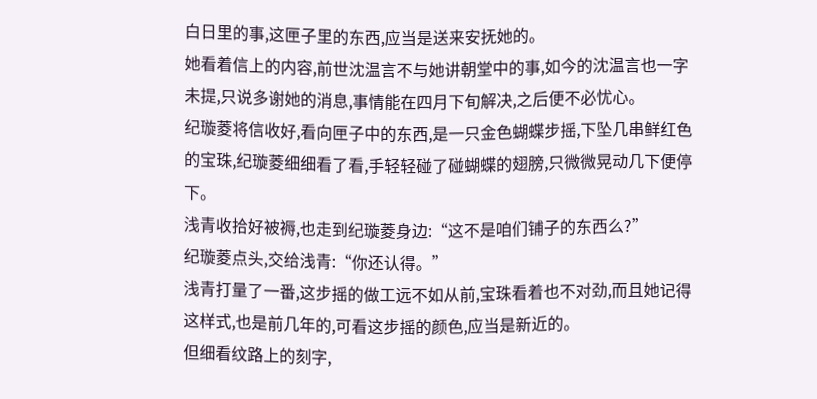白日里的事,这匣子里的东西,应当是送来安抚她的。
她看着信上的内容,前世沈温言不与她讲朝堂中的事,如今的沈温言也一字未提,只说多谢她的消息,事情能在四月下旬解决,之后便不必忧心。
纪璇菱将信收好,看向匣子中的东西,是一只金色蝴蝶步摇,下坠几串鲜红色的宝珠,纪璇菱细细看了看,手轻轻碰了碰蝴蝶的翅膀,只微微晃动几下便停下。
浅青收拾好被褥,也走到纪璇菱身边:“这不是咱们铺子的东西么?”
纪璇菱点头,交给浅青:“你还认得。”
浅青打量了一番,这步摇的做工远不如从前,宝珠看着也不对劲,而且她记得这样式,也是前几年的,可看这步摇的颜色,应当是新近的。
但细看纹路上的刻字,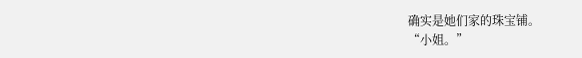确实是她们家的珠宝铺。
“小姐。”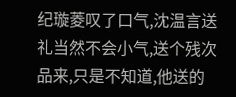纪璇菱叹了口气,沈温言送礼当然不会小气,送个残次品来,只是不知道,他送的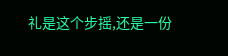礼是这个步摇,还是一份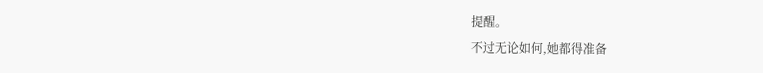提醒。
不过无论如何,她都得准备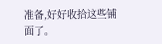准备,好好收拾这些铺面了。